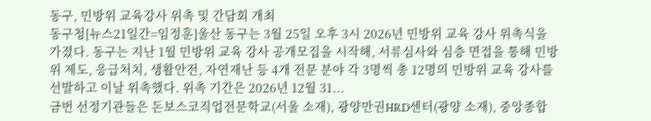동구, 민방위 교육강사 위촉 및 간담회 개최
동구청[뉴스21일간=임정훈]울산 동구는 3월 25일 오후 3시 2026년 민방위 교육 강사 위촉식을 가졌다. 동구는 지난 1월 민방위 교육 강사 공개모집을 시작해, 서류심사와 심층 면접을 통해 민방위 제도, 응급처치, 생활안전, 자연재난 등 4개 전문 분야 각 3명씩 총 12명의 민방위 교육 강사를 선발하고 이날 위촉했다. 위촉 기간은 2026년 12월 31...
금번 선정기관들은 돈보스코직업전문학교(서울 소재), 광양만권HRD센터(광양 소재), 중앙종합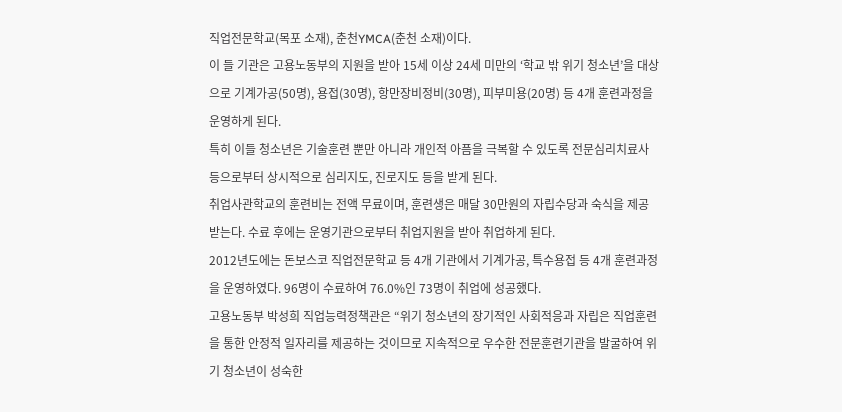직업전문학교(목포 소재), 춘천YMCA(춘천 소재)이다.
이 들 기관은 고용노동부의 지원을 받아 15세 이상 24세 미만의 ‘학교 밖 위기 청소년’을 대상으로 기계가공(50명), 용접(30명), 항만장비정비(30명), 피부미용(20명) 등 4개 훈련과정을 운영하게 된다.
특히 이들 청소년은 기술훈련 뿐만 아니라 개인적 아픔을 극복할 수 있도록 전문심리치료사 등으로부터 상시적으로 심리지도, 진로지도 등을 받게 된다.
취업사관학교의 훈련비는 전액 무료이며, 훈련생은 매달 30만원의 자립수당과 숙식을 제공 받는다. 수료 후에는 운영기관으로부터 취업지원을 받아 취업하게 된다.
2012년도에는 돈보스코 직업전문학교 등 4개 기관에서 기계가공, 특수용접 등 4개 훈련과정을 운영하였다. 96명이 수료하여 76.0%인 73명이 취업에 성공했다.
고용노동부 박성희 직업능력정책관은 “위기 청소년의 장기적인 사회적응과 자립은 직업훈련을 통한 안정적 일자리를 제공하는 것이므로 지속적으로 우수한 전문훈련기관을 발굴하여 위기 청소년이 성숙한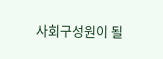사회구성원이 될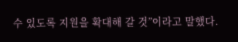수 있도록 지원을 확대해 갈 것”이라고 말했다.